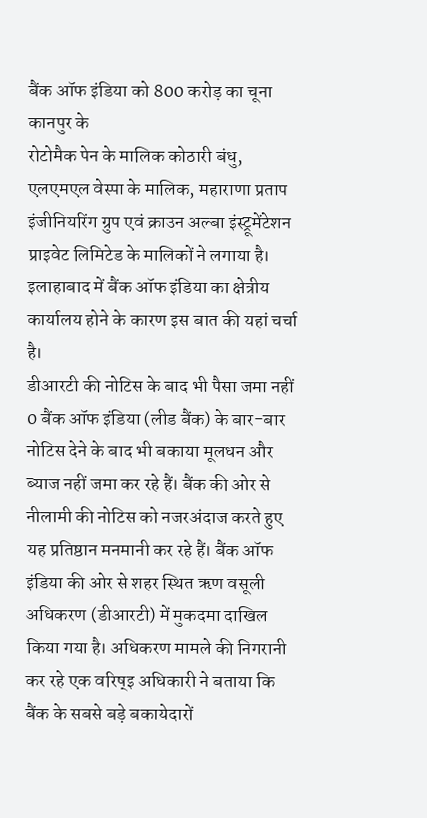बैंक ऑफ इंडिया को 800 करोड़ का चूना कानपुर के
रोटोमैक पेन के मालिक कोठारी बंधु, एलएमएल वेस्पा के मालिक, महाराणा प्रताप इंजीनियरिंग ग्रुप एवं क्राउन अल्बा इंस्ट्रूमेंटेशन प्राइवेट लिमिटेड के मालिकों ने लगाया है। इलाहाबाद में बैंक ऑफ इंडिया का क्षेत्रीय कार्यालय होने के कारण इस बात की यहां चर्चा है।
डीआरटी की नोटिस के बाद भी पैसा जमा नहीं
0 बैंक ऑफ इंडिया (लीड बैंक) के बार-बार नोटिस देने के बाद भी बकाया मूलधन और ब्याज नहीं जमा कर रहे हैं। बैंक की ओर से नीलामी की नोटिस को नजरअंदाज करते हुए यह प्रतिष्ठान मनमानी कर रहे हैं। बैंक ऑफ इंडिया की ओर से शहर स्थित ऋण वसूली अधिकरण (डीआरटी) में मुकदमा दाखिल किया गया है। अधिकरण मामले की निगरानी कर रहे एक वरिष्इ अधिकारी ने बताया कि बैंक के सबसे बड़े बकायेदारों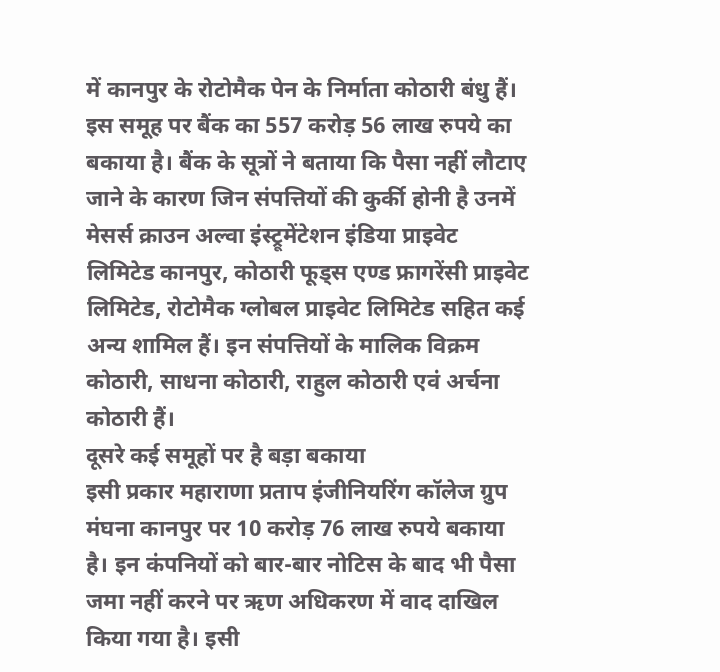में कानपुर के रोटोमैक पेन के निर्माता कोठारी बंधु हैं।
इस समूह पर बैंक का 557 करोड़ 56 लाख रुपये का बकाया है। बैंक के सूत्रों ने बताया कि पैसा नहीं लौटाए जाने के कारण जिन संपत्तियों की कुर्की होनी है उनमें मेसर्स क्राउन अल्वा इंस्ट्रूमेंटेशन इंडिया प्राइवेट लिमिटेड कानपुर, कोठारी फूड्स एण्ड फ्रागरेंसी प्राइवेट लिमिटेड, रोटोमैक ग्लोबल प्राइवेट लिमिटेड सहित कई अन्य शामिल हैं। इन संपत्तियों के मालिक विक्रम कोठारी, साधना कोठारी, राहुल कोठारी एवं अर्चना कोठारी हैं।
दूसरे कई समूहों पर है बड़ा बकाया
इसी प्रकार महाराणा प्रताप इंजीनियरिंग कॉलेज ग्रुप मंघना कानपुर पर 10 करोड़ 76 लाख रुपये बकाया है। इन कंपनियों को बार-बार नोटिस के बाद भी पैसा जमा नहीं करने पर ऋण अधिकरण में वाद दाखिल किया गया है। इसी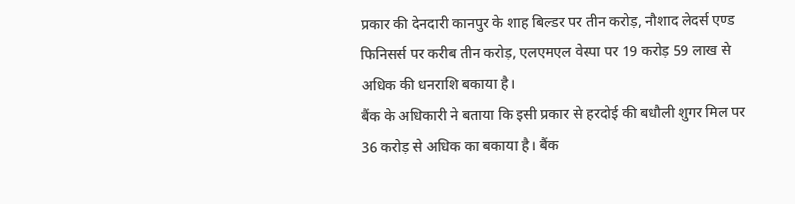प्रकार की देनदारी कानपुर के शाह बिल्डर पर तीन करोड़, नौशाद लेदर्स एण्ड फिनिसर्स पर करीब तीन करोड़, एलएमएल वेस्पा पर 19 करोड़ 59 लाख से अधिक की धनराशि बकाया है।
बैंक के अधिकारी ने बताया कि इसी प्रकार से हरदोई की बधौली शुगर मिल पर 36 करोड़ से अधिक का बकाया है। बैंक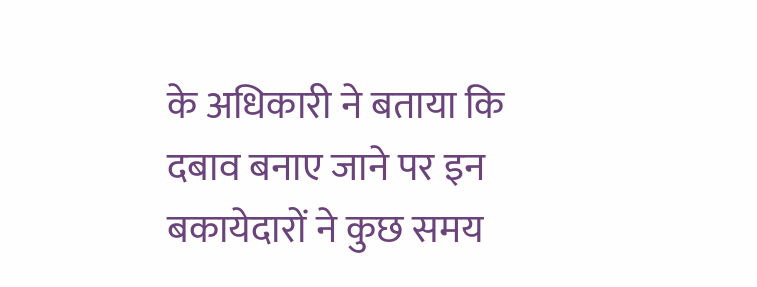के अधिकारी ने बताया कि दबाव बनाए जाने पर इन बकायेदारों ने कुछ समय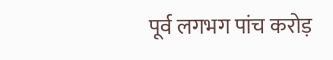पूर्व लगभग पांच करोड़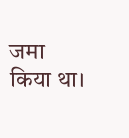जमा किया था।